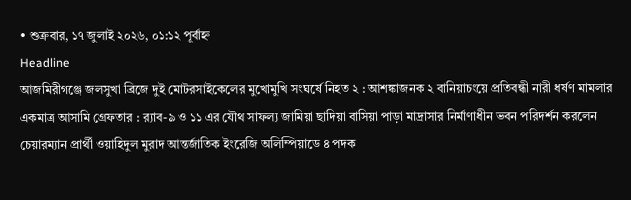• শুক্রবার, ১৭ জুলাই ২০২৬, ০১:১২ পূর্বাহ্ন
Headline
আজমিরীগঞ্জে জলসুখা ব্রিজে দুই মোটরসাইকেলের মুখোমুখি সংঘর্ষে নিহত ২ : আশঙ্কাজনক ২ বানিয়াচংয়ে প্রতিবন্ধী নারী ধর্ষণ মামলার একমাত্র আসামি গ্রেফতার : র‍্যাব-৯ ও ১১ এর যৌথ সাফল্য জামিয়া ছাদিয়া বাসিয়া পাড়া মাদ্রাসার নির্মাণাধীন ভবন পরিদর্শন করলেন চেয়ারম্যান প্রার্থী ওয়াহিদুল মুরাদ আন্তর্জাতিক ইংরেজি অলিম্পিয়াডে ৪ পদক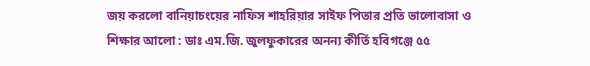জয় করলো বানিয়াচংয়ের নাফিস শাহরিয়ার সাইফ পিতার প্রতি ভালোবাসা ও শিক্ষার আলো : ডাঃ এম.জি. জুলফুকারের অনন্য কীর্তি হবিগঞ্জে ৫৫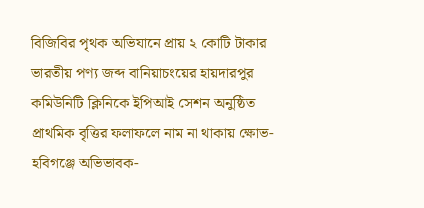বিজিবির পৃথক অভিযানে প্রায় ২ কোটি টাকার ভারতীয় পণ্য জব্দ বানিয়াচংয়ের হায়দারপুর কমিউনিটি ক্লিনিকে ইপিআই সেশন অনুষ্ঠিত প্রাথমিক বৃত্তির ফলাফলে নাম না থাকায় ক্ষোভ-হবিগঞ্জে অভিভাবক-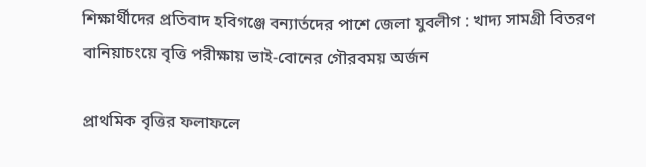শিক্ষার্থীদের প্রতিবাদ হবিগঞ্জে বন্যার্তদের পাশে জেলা যুবলীগ : খাদ্য সামগ্রী বিতরণ বানিয়াচংয়ে বৃত্তি পরীক্ষায় ভাই-বোনের গৌরবময় অর্জন

প্রাথমিক বৃত্তির ফলাফলে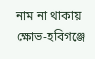নাম না থাকায় ক্ষোভ-হবিগঞ্জে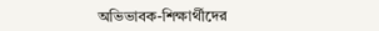অভিভাবক-শিক্ষার্থীদের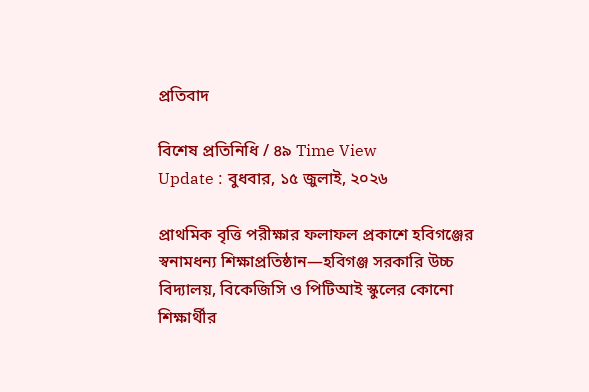প্রতিবাদ

বিশেষ প্রতিনিধি / ৪৯ Time View
Update : বুধবার, ১৫ জুলাই, ২০২৬

প্রাথমিক বৃত্তি পরীক্ষার ফলাফল প্রকাশে হবিগঞ্জের স্বনামধন্য শিক্ষাপ্রতিষ্ঠান—হবিগঞ্জ সরকারি উচ্চ বিদ্যালয়, বিকেজিসি ও পিটিআই স্কুলের কোনো শিক্ষার্থীর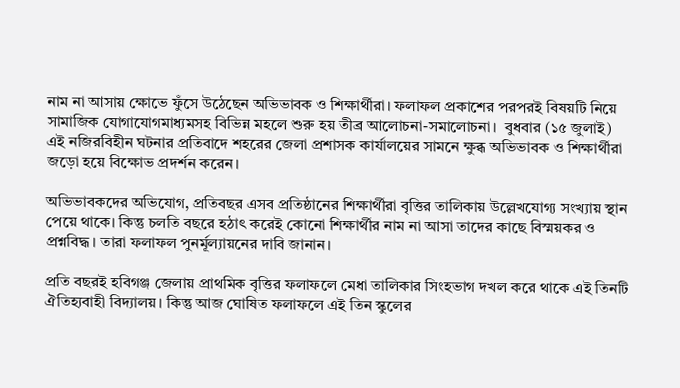নাম না আসায় ক্ষোভে ফুঁসে উঠেছেন অভিভাবক ও শিক্ষার্থীরা। ফলাফল প্রকাশের পরপরই বিষয়টি নিয়ে সামাজিক যোগাযোগমাধ্যমসহ বিভিন্ন মহলে শুরু হয় তীব্র আলোচনা-সমালোচনা।  বুধবার (১৫ জুলাই) এই নজিরবিহীন ঘটনার প্রতিবাদে শহরের জেলা প্রশাসক কার্যালয়ের সামনে ক্ষুব্ধ অভিভাবক ও শিক্ষার্থীরা জড়ো হয়ে বিক্ষোভ প্রদর্শন করেন।

অভিভাবকদের অভিযোগ, প্রতিবছর এসব প্রতিষ্ঠানের শিক্ষার্থীরা বৃত্তির তালিকায় উল্লেখযোগ্য সংখ্যায় স্থান পেয়ে থাকে। কিন্তু চলতি বছরে হঠাৎ করেই কোনো শিক্ষার্থীর নাম না আসা তাদের কাছে বিস্ময়কর ও প্রশ্নবিদ্ধ। তারা ফলাফল পুনর্মূল্যায়নের দাবি জানান।

প্রতি বছরই হবিগঞ্জ জেলায় প্রাথমিক বৃত্তির ফলাফলে মেধা তালিকার সিংহভাগ দখল করে থাকে এই তিনটি ঐতিহ্যবাহী বিদ্যালয়। কিন্তু আজ ঘোষিত ফলাফলে এই তিন স্কুলের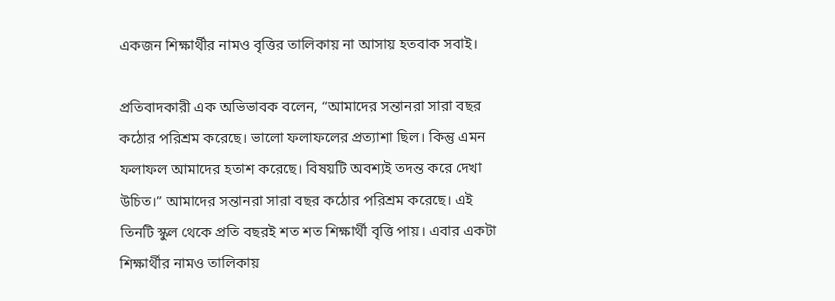একজন শিক্ষার্থীর নামও বৃত্তির তালিকায় না আসায় হতবাক সবাই।

প্রতিবাদকারী এক অভিভাবক বলেন, “আমাদের সন্তানরা সারা বছর কঠোর পরিশ্রম করেছে। ভালো ফলাফলের প্রত্যাশা ছিল। কিন্তু এমন ফলাফল আমাদের হতাশ করেছে। বিষয়টি অবশ্যই তদন্ত করে দেখা উচিত।” আমাদের সন্তানরা সারা বছর কঠোর পরিশ্রম করেছে। এই তিনটি স্কুল থেকে প্রতি বছরই শত শত শিক্ষার্থী বৃত্তি পায়। এবার একটা শিক্ষার্থীর নামও তালিকায়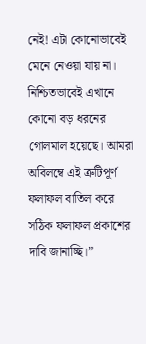নেই! এটা কোনোভাবেই মেনে নেওয়া যায় না। নিশ্চিতভাবেই এখানে কোনো বড় ধরনের গোলমাল হয়েছে। আমরা অবিলম্বে এই ত্রুটিপূর্ণ ফলাফল বাতিল করে সঠিক ফলাফল প্রকাশের দাবি জানাচ্ছি।”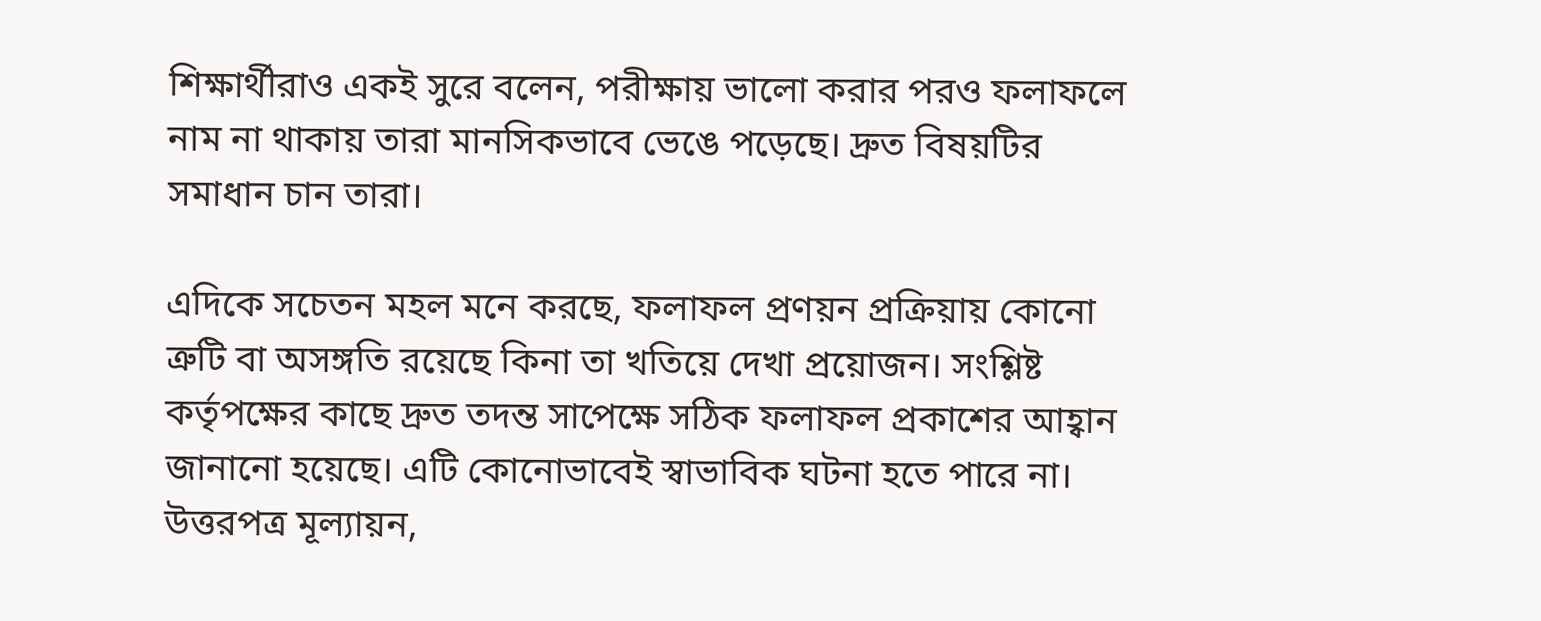শিক্ষার্থীরাও একই সুরে বলেন, পরীক্ষায় ভালো করার পরও ফলাফলে নাম না থাকায় তারা মানসিকভাবে ভেঙে পড়েছে। দ্রুত বিষয়টির সমাধান চান তারা।

এদিকে সচেতন মহল মনে করছে, ফলাফল প্রণয়ন প্রক্রিয়ায় কোনো ত্রুটি বা অসঙ্গতি রয়েছে কিনা তা খতিয়ে দেখা প্রয়োজন। সংশ্লিষ্ট কর্তৃপক্ষের কাছে দ্রুত তদন্ত সাপেক্ষে সঠিক ফলাফল প্রকাশের আহ্বান জানানো হয়েছে। এটি কোনোভাবেই স্বাভাবিক ঘটনা হতে পারে না। উত্তরপত্র মূল্যায়ন,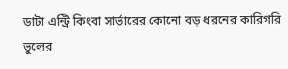ডাটা এন্ট্রি কিংবা সার্ভারের কোনো বড় ধরনের কারিগরি ভুলের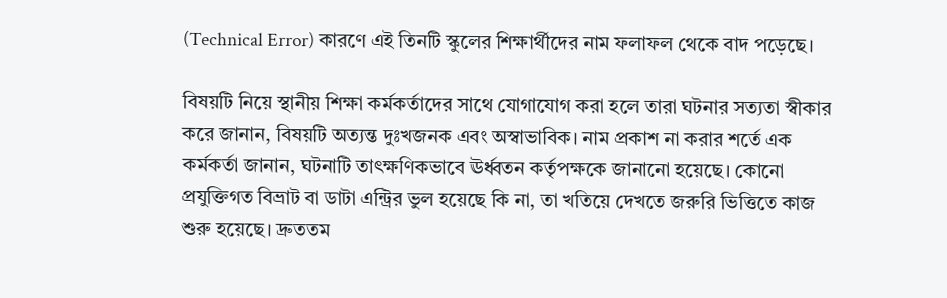(Technical Error) কারণে এই তিনটি স্কুলের শিক্ষার্থীদের নাম ফলাফল থেকে বাদ পড়েছে।

বিষয়টি নিয়ে স্থানীয় শিক্ষা কর্মকর্তাদের সাথে যোগাযোগ করা হলে তারা ঘটনার সত্যতা স্বীকার করে জানান, বিষয়টি অত্যন্ত দুঃখজনক এবং অস্বাভাবিক। নাম প্রকাশ না করার শর্তে এক কর্মকর্তা জানান, ঘটনাটি তাৎক্ষণিকভাবে ঊর্ধ্বতন কর্তৃপক্ষকে জানানো হয়েছে। কোনো প্রযুক্তিগত বিভ্রাট বা ডাটা এন্ট্রির ভুল হয়েছে কি না, তা খতিয়ে দেখতে জরুরি ভিত্তিতে কাজ শুরু হয়েছে। দ্রুততম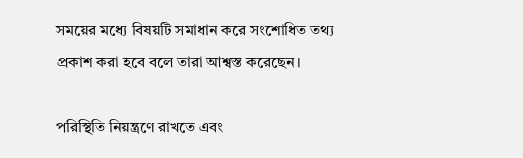সময়ের মধ্যে বিষয়টি সমাধান করে সংশোধিত তথ্য প্রকাশ করা হবে বলে তারা আশ্বস্ত করেছেন।

পরিস্থিতি নিয়ন্ত্রণে রাখতে এবং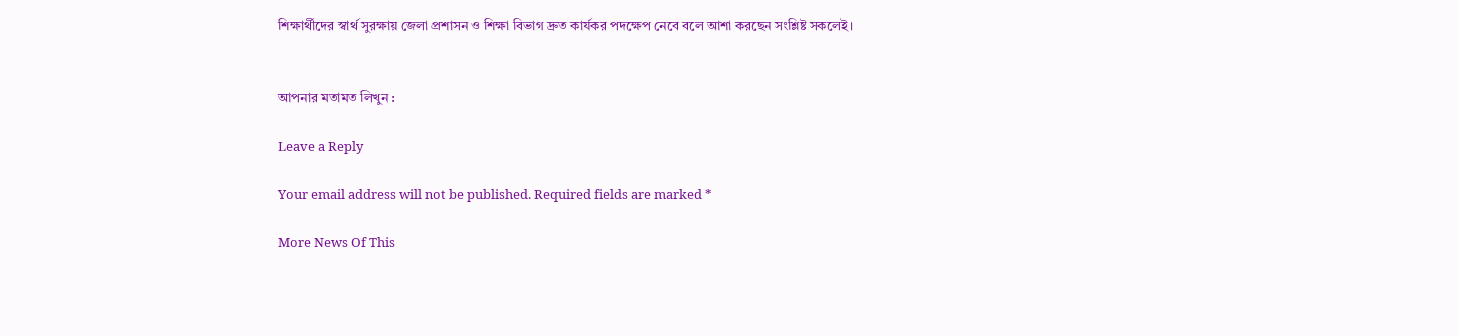শিক্ষার্থীদের স্বার্থ সুরক্ষায় জেলা প্রশাসন ও শিক্ষা বিভাগ দ্রুত কার্যকর পদক্ষেপ নেবে বলে আশা করছেন সংশ্লিষ্ট সকলেই।


আপনার মতামত লিখুন :

Leave a Reply

Your email address will not be published. Required fields are marked *

More News Of This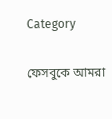Category

ফেসবুকে আমরা